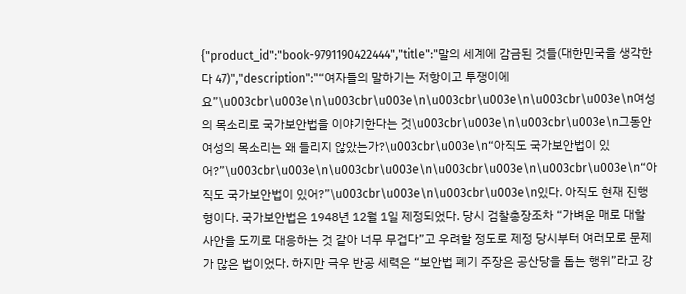{"product_id":"book-9791190422444","title":"말의 세계에 감금된 것들(대한민국을 생각한다 47)","description":"“여자들의 말하기는 저항이고 투쟁이에요”\u003cbr\u003e\n\u003cbr\u003e\n\u003cbr\u003e\n\u003cbr\u003e\n여성의 목소리로 국가보안법을 이야기한다는 것\u003cbr\u003e\n\u003cbr\u003e\n그동안 여성의 목소리는 왜 들리지 않았는가?\u003cbr\u003e\n“아직도 국가보안법이 있어?”\u003cbr\u003e\n\u003cbr\u003e\n\u003cbr\u003e\n\u003cbr\u003e\n“아직도 국가보안법이 있어?”\u003cbr\u003e\n\u003cbr\u003e\n있다. 아직도 현재 진행형이다. 국가보안법은 1948년 12월 1일 제정되었다. 당시 검찰총장조차 “가벼운 매로 대할 사안을 도끼로 대응하는 것 같아 너무 무겁다”고 우려할 정도로 제정 당시부터 여러모로 문제가 많은 법이었다. 하지만 극우 반공 세력은 “보안법 폐기 주장은 공산당을 돕는 행위”라고 강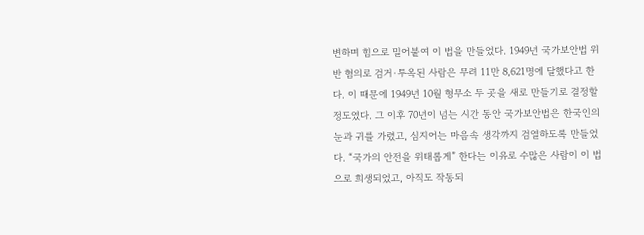변하며 힘으로 밀어붙여 이 법을 만들었다. 1949년 국가보안법 위반 혐의로 검거·투옥된 사람은 무려 11만 8,621명에 달했다고 한다. 이 때문에 1949년 10월 형무소 두 곳을 새로 만들기로 결정할 정도였다. 그 이후 70년이 넘는 시간 동안 국가보안법은 한국인의 눈과 귀를 가렸고, 심지어는 마음속 생각까지 검열하도록 만들었다. “국가의 안전을 위태롭게” 한다는 이유로 수많은 사람이 이 법으로 희생되었고, 아직도 작동되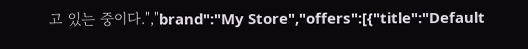고 있는 중이다.","brand":"My Store","offers":[{"title":"Default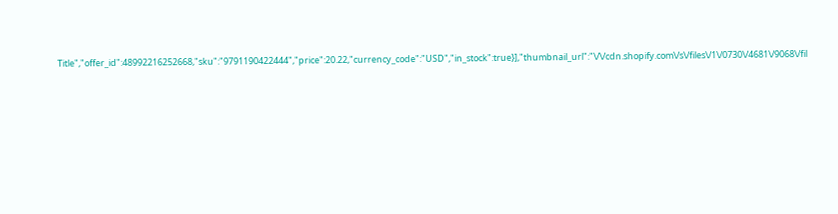Title","offer_id":48992216252668,"sku":"9791190422444","price":20.22,"currency_code":"USD","in_stock":true}],"thumbnail_url":"\/\/cdn.shopify.com\/s\/files\/1\/0730\/4681\/9068\/fil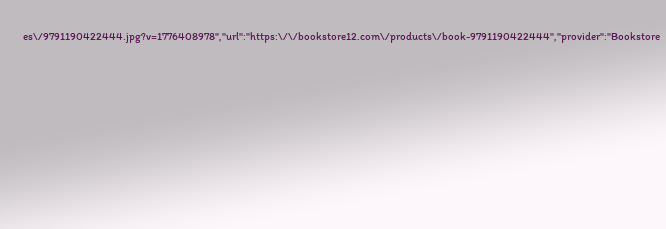es\/9791190422444.jpg?v=1776408978","url":"https:\/\/bookstore12.com\/products\/book-9791190422444","provider":"Bookstore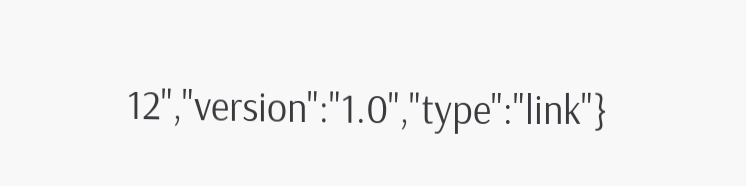12","version":"1.0","type":"link"}